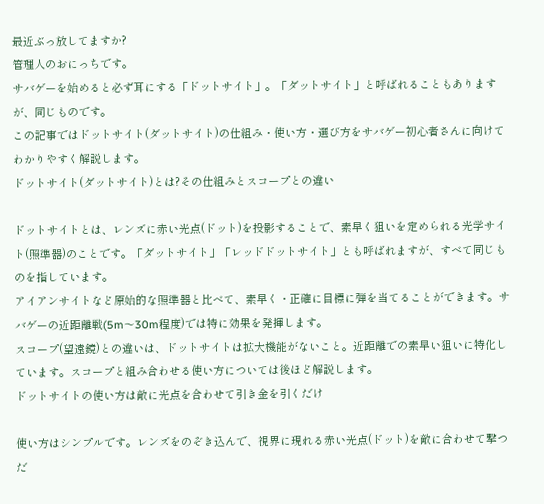最近ぶっ放してますか?
管理人のおにっちです。
サバゲーを始めると必ず耳にする「ドットサイト」。「ダットサイト」と呼ばれることもありますが、同じものです。
この記事ではドットサイト(ダットサイト)の仕組み・使い方・選び方をサバゲー初心者さんに向けてわかりやすく解説します。
ドットサイト(ダットサイト)とは?その仕組みとスコープとの違い

ドットサイトとは、レンズに赤い光点(ドット)を投影することで、素早く狙いを定められる光学サイト(照準器)のことです。「ダットサイト」「レッドドットサイト」とも呼ばれますが、すべて同じものを指しています。
アイアンサイトなど原始的な照準器と比べて、素早く・正確に目標に弾を当てることができます。サバゲーの近距離戦(5m〜30m程度)では特に効果を発揮します。
スコープ(望遠鏡)との違いは、ドットサイトは拡大機能がないこと。近距離での素早い狙いに特化しています。スコープと組み合わせる使い方については後ほど解説します。
ドットサイトの使い方は敵に光点を合わせて引き金を引くだけ

使い方はシンプルです。レンズをのぞき込んで、視界に現れる赤い光点(ドット)を敵に合わせて撃つだ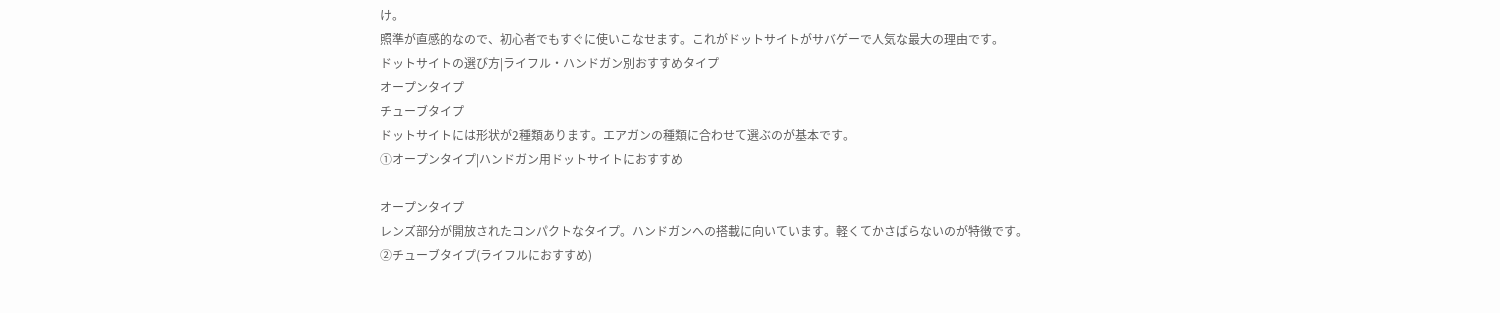け。
照準が直感的なので、初心者でもすぐに使いこなせます。これがドットサイトがサバゲーで人気な最大の理由です。
ドットサイトの選び方|ライフル・ハンドガン別おすすめタイプ
オープンタイプ
チューブタイプ
ドットサイトには形状が2種類あります。エアガンの種類に合わせて選ぶのが基本です。
①オープンタイプ|ハンドガン用ドットサイトにおすすめ

オープンタイプ
レンズ部分が開放されたコンパクトなタイプ。ハンドガンへの搭載に向いています。軽くてかさばらないのが特徴です。
②チューブタイプ(ライフルにおすすめ)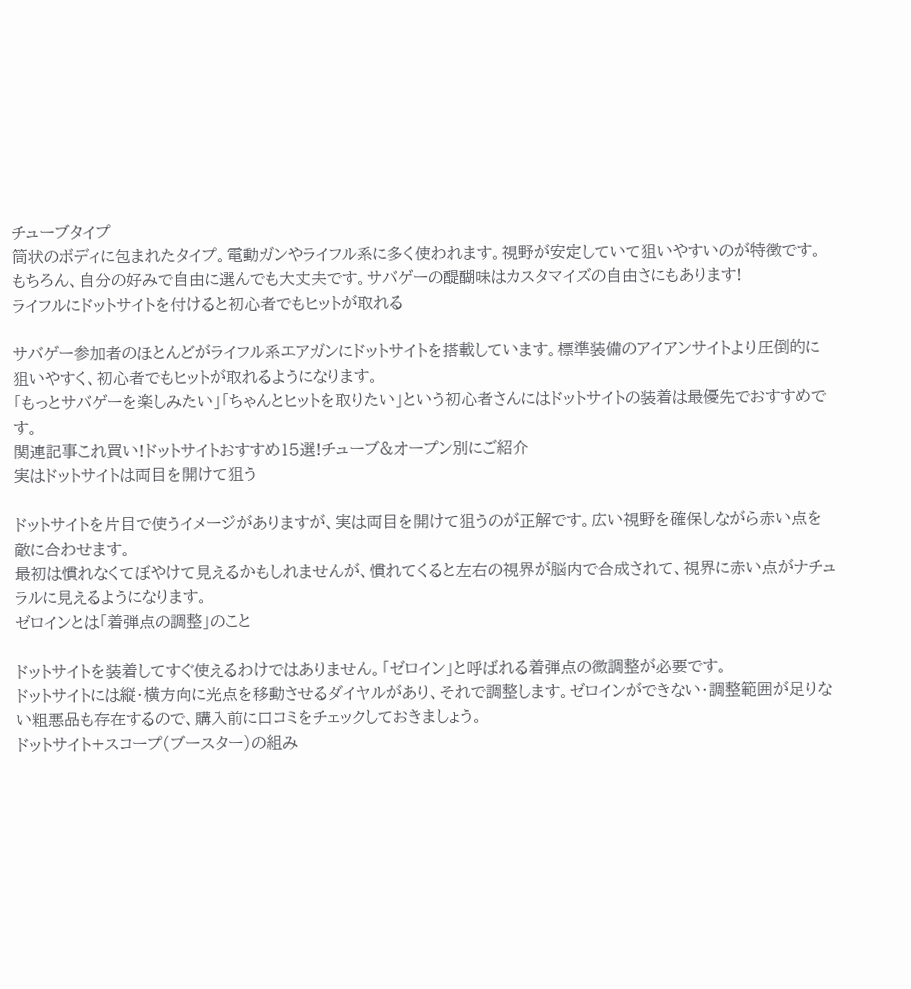チューブタイプ
筒状のボディに包まれたタイプ。電動ガンやライフル系に多く使われます。視野が安定していて狙いやすいのが特徴です。
もちろん、自分の好みで自由に選んでも大丈夫です。サバゲーの醍醐味はカスタマイズの自由さにもあります!
ライフルにドットサイトを付けると初心者でもヒットが取れる

サバゲー参加者のほとんどがライフル系エアガンにドットサイトを搭載しています。標準装備のアイアンサイトより圧倒的に狙いやすく、初心者でもヒットが取れるようになります。
「もっとサバゲーを楽しみたい」「ちゃんとヒットを取りたい」という初心者さんにはドットサイトの装着は最優先でおすすめです。
関連記事これ買い!ドットサイトおすすめ15選!チューブ&オープン別にご紹介
実はドットサイトは両目を開けて狙う

ドットサイトを片目で使うイメージがありますが、実は両目を開けて狙うのが正解です。広い視野を確保しながら赤い点を敵に合わせます。
最初は慣れなくてぼやけて見えるかもしれませんが、慣れてくると左右の視界が脳内で合成されて、視界に赤い点がナチュラルに見えるようになります。
ゼロインとは「着弾点の調整」のこと

ドットサイトを装着してすぐ使えるわけではありません。「ゼロイン」と呼ばれる着弾点の微調整が必要です。
ドットサイトには縦・横方向に光点を移動させるダイヤルがあり、それで調整します。ゼロインができない・調整範囲が足りない粗悪品も存在するので、購入前に口コミをチェックしておきましょう。
ドットサイト+スコープ(ブースター)の組み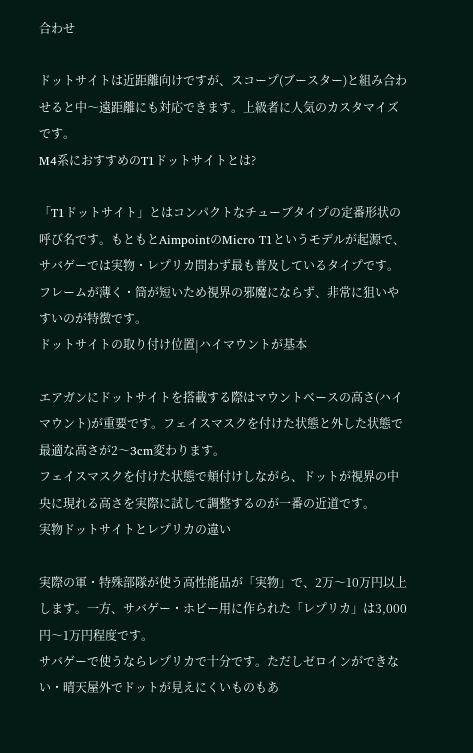合わせ

ドットサイトは近距離向けですが、スコープ(ブースター)と組み合わせると中〜遠距離にも対応できます。上級者に人気のカスタマイズです。
M4系におすすめのT1ドットサイトとは?

「T1ドットサイト」とはコンパクトなチューブタイプの定番形状の呼び名です。もともとAimpointのMicro T1というモデルが起源で、サバゲーでは実物・レプリカ問わず最も普及しているタイプです。
フレームが薄く・筒が短いため視界の邪魔にならず、非常に狙いやすいのが特徴です。
ドットサイトの取り付け位置|ハイマウントが基本

エアガンにドットサイトを搭載する際はマウントベースの高さ(ハイマウント)が重要です。フェイスマスクを付けた状態と外した状態で最適な高さが2〜3cm変わります。
フェイスマスクを付けた状態で頬付けしながら、ドットが視界の中央に現れる高さを実際に試して調整するのが一番の近道です。
実物ドットサイトとレプリカの違い

実際の軍・特殊部隊が使う高性能品が「実物」で、2万〜10万円以上します。一方、サバゲー・ホビー用に作られた「レプリカ」は3,000円〜1万円程度です。
サバゲーで使うならレプリカで十分です。ただしゼロインができない・晴天屋外でドットが見えにくいものもあ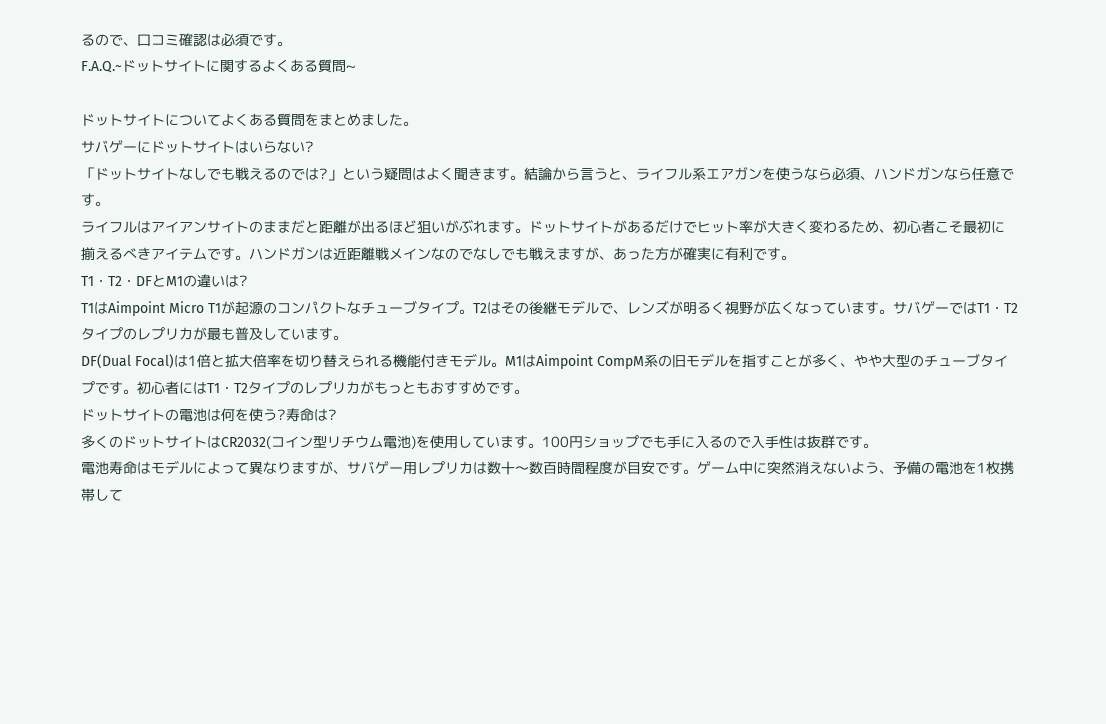るので、口コミ確認は必須です。
F.A.Q.~ドットサイトに関するよくある質問~

ドットサイトについてよくある質問をまとめました。
サバゲーにドットサイトはいらない?
「ドットサイトなしでも戦えるのでは?」という疑問はよく聞きます。結論から言うと、ライフル系エアガンを使うなら必須、ハンドガンなら任意です。
ライフルはアイアンサイトのままだと距離が出るほど狙いがぶれます。ドットサイトがあるだけでヒット率が大きく変わるため、初心者こそ最初に揃えるべきアイテムです。ハンドガンは近距離戦メインなのでなしでも戦えますが、あった方が確実に有利です。
T1・T2・DFとM1の違いは?
T1はAimpoint Micro T1が起源のコンパクトなチューブタイプ。T2はその後継モデルで、レンズが明るく視野が広くなっています。サバゲーではT1・T2タイプのレプリカが最も普及しています。
DF(Dual Focal)は1倍と拡大倍率を切り替えられる機能付きモデル。M1はAimpoint CompM系の旧モデルを指すことが多く、やや大型のチューブタイプです。初心者にはT1・T2タイプのレプリカがもっともおすすめです。
ドットサイトの電池は何を使う?寿命は?
多くのドットサイトはCR2032(コイン型リチウム電池)を使用しています。100円ショップでも手に入るので入手性は抜群です。
電池寿命はモデルによって異なりますが、サバゲー用レプリカは数十〜数百時間程度が目安です。ゲーム中に突然消えないよう、予備の電池を1枚携帯して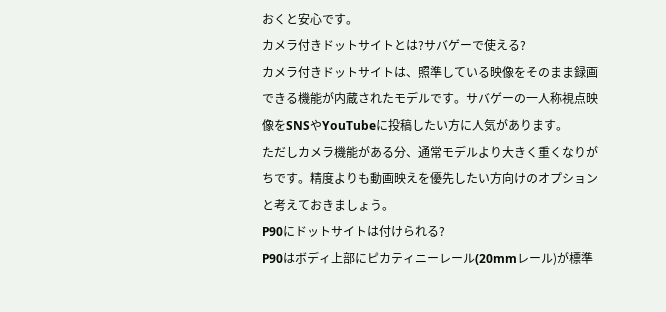おくと安心です。
カメラ付きドットサイトとは?サバゲーで使える?
カメラ付きドットサイトは、照準している映像をそのまま録画できる機能が内蔵されたモデルです。サバゲーの一人称視点映像をSNSやYouTubeに投稿したい方に人気があります。
ただしカメラ機能がある分、通常モデルより大きく重くなりがちです。精度よりも動画映えを優先したい方向けのオプションと考えておきましょう。
P90にドットサイトは付けられる?
P90はボディ上部にピカティニーレール(20mmレール)が標準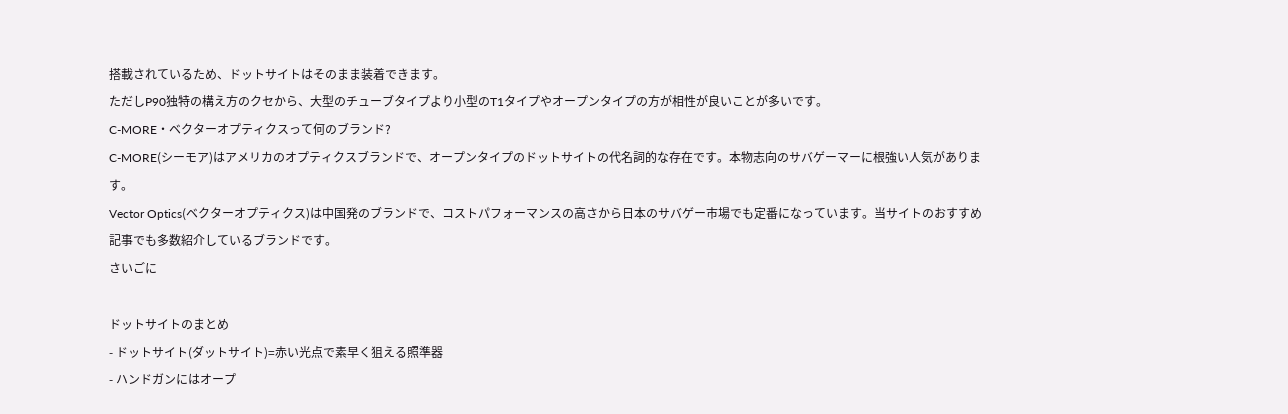搭載されているため、ドットサイトはそのまま装着できます。
ただしP90独特の構え方のクセから、大型のチューブタイプより小型のT1タイプやオープンタイプの方が相性が良いことが多いです。
C-MORE・ベクターオプティクスって何のブランド?
C-MORE(シーモア)はアメリカのオプティクスブランドで、オープンタイプのドットサイトの代名詞的な存在です。本物志向のサバゲーマーに根強い人気があります。
Vector Optics(ベクターオプティクス)は中国発のブランドで、コストパフォーマンスの高さから日本のサバゲー市場でも定番になっています。当サイトのおすすめ記事でも多数紹介しているブランドです。
さいごに

ドットサイトのまとめ
- ドットサイト(ダットサイト)=赤い光点で素早く狙える照準器
- ハンドガンにはオープ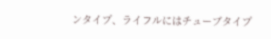ンタイプ、ライフルにはチューブタイプ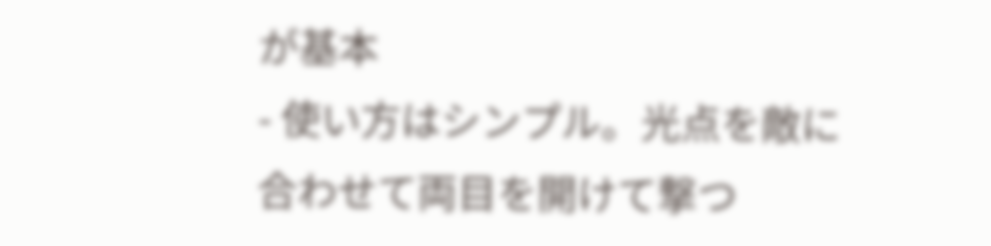が基本
- 使い方はシンプル。光点を敵に合わせて両目を開けて撃つ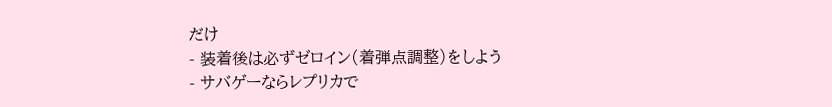だけ
- 装着後は必ずゼロイン(着弾点調整)をしよう
- サバゲーならレプリカで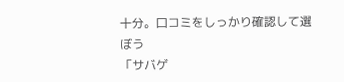十分。口コミをしっかり確認して選ぼう
「サバゲ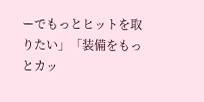ーでもっとヒットを取りたい」「装備をもっとカッ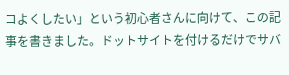コよくしたい」という初心者さんに向けて、この記事を書きました。ドットサイトを付けるだけでサバ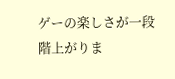ゲーの楽しさが一段階上がりま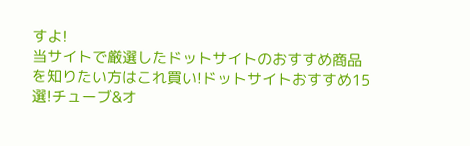すよ!
当サイトで厳選したドットサイトのおすすめ商品を知りたい方はこれ買い!ドットサイトおすすめ15選!チューブ&オ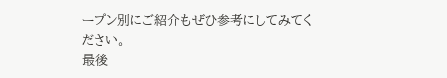ープン別にご紹介もぜひ参考にしてみてください。
最後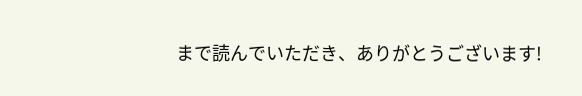まで読んでいただき、ありがとうございます!